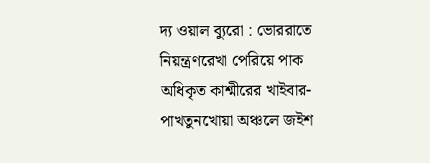দ্য ওয়াল ব্যুরো : ভোররাতে নিয়ন্ত্রণরেখা পেরিয়ে পাক অধিকৃত কাশ্মীরের খাইবার-পাখতুনখোয়া অঞ্চলে জইশ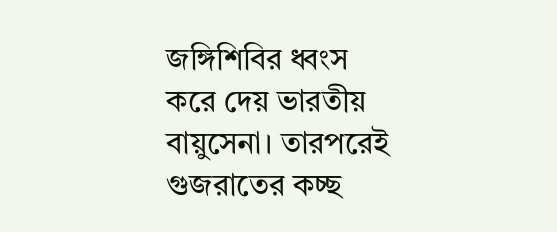জঙ্গিশিবির ধ্বংস করে দেয় ভারতীয় বায়ুসেনা। তারপরেই গুজরাতের কচ্ছ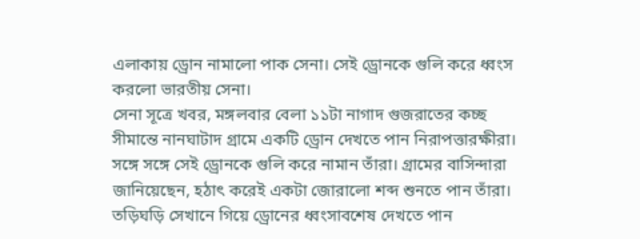এলাকায় ড্রোন নামালো পাক সেনা। সেই ড্রোনকে গুলি করে ধ্বংস করলো ভারতীয় সেনা।
সেনা সূত্রে খবর, মঙ্গলবার বেলা ১১টা নাগাদ গুজরাতের কচ্ছ সীমান্তে নানঘাটাদ গ্রামে একটি ড্রোন দেখতে পান নিরাপত্তারক্ষীরা। সঙ্গে সঙ্গে সেই ড্রোনকে গুলি করে নামান তাঁরা। গ্রামের বাসিন্দারা জানিয়েছেন, হঠাৎ করেই একটা জোরালো শব্দ শুনতে পান তাঁরা। তড়িঘড়ি সেখানে গিয়ে ড্রোনের ধ্বংসাবশেষ দেখতে পান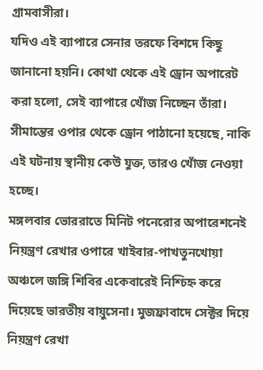গ্রামবাসীরা।
যদিও এই ব্যাপারে সেনার তরফে বিশদে কিছু জানানো হয়নি। কোথা থেকে এই ড্রোন অপারেট করা হলো, সেই ব্যাপারে খোঁজ নিচ্ছেন তাঁরা। সীমান্তের ওপার থেকে ড্রোন পাঠানো হয়েছে, নাকি এই ঘটনায় স্থানীয় কেউ যুক্ত, তারও খোঁজ নেওয়া হচ্ছে।
মঙ্গলবার ভোররাতে মিনিট পনেরোর অপারেশনেই নিয়ন্ত্রণ রেখার ওপারে খাইবার-পাখতুনখোয়া অঞ্চলে জঙ্গি শিবির একেবারেই নিশ্চিহ্ন করে দিয়েছে ভারতীয় বায়ুসেনা। মুজফ্রাবাদে সেক্টর দিয়ে নিয়ন্ত্রণ রেখা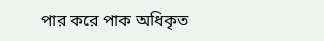পার করে পাক অধিকৃত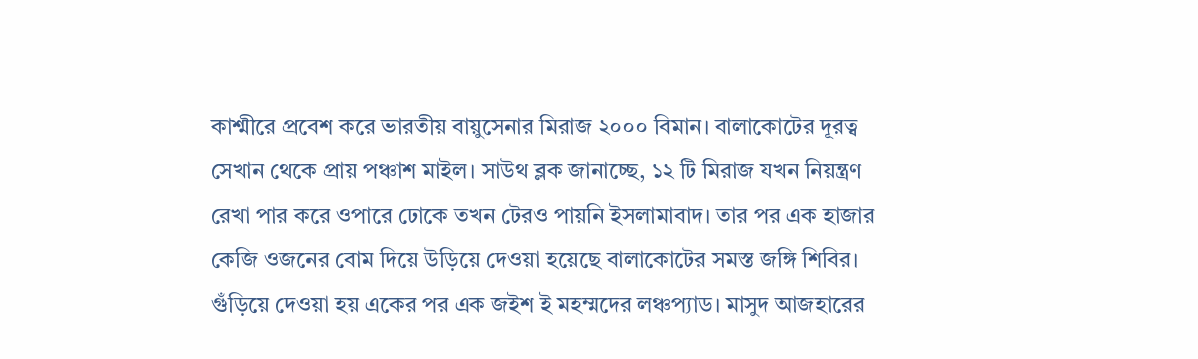কাশ্মীরে প্রবেশ করে ভারতীয় বায়ুসেনার মিরাজ ২০০০ বিমান। বালাকোটের দূরত্ব সেখান থেকে প্রায় পঞ্চাশ মাইল। সাউথ ব্লক জানাচ্ছে, ১২ টি মিরাজ যখন নিয়ন্ত্রণ রেখা পার করে ওপারে ঢোকে তখন টেরও পায়নি ইসলামাবাদ। তার পর এক হাজার কেজি ওজনের বোম দিয়ে উড়িয়ে দেওয়া হয়েছে বালাকোটের সমস্ত জঙ্গি শিবির। গুঁড়িয়ে দেওয়া হয় একের পর এক জইশ ই মহম্মদের লঞ্চপ্যাড। মাসুদ আজহারের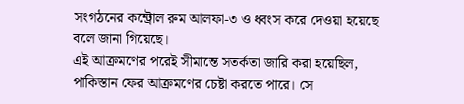সংগঠনের কন্ট্রোল রুম আলফা-৩ ও ধ্বংস করে দেওয়া হয়েছে বলে জানা গিয়েছে।
এই আক্রমণের পরেই সীমান্তে সতর্কতা জারি করা হয়েছিল, পাকিস্তান ফের আক্রমণের চেষ্টা করতে পারে। সে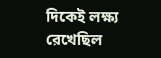দিকেই লক্ষ্য রেখেছিল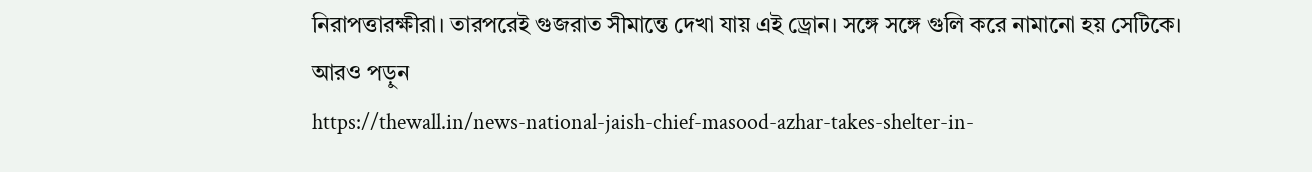নিরাপত্তারক্ষীরা। তারপরেই গুজরাত সীমান্তে দেখা যায় এই ড্রোন। সঙ্গে সঙ্গে গুলি করে নামানো হয় সেটিকে।
আরও পড়ুন
https://thewall.in/news-national-jaish-chief-masood-azhar-takes-shelter-in-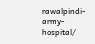rawalpindi-army-hospital/